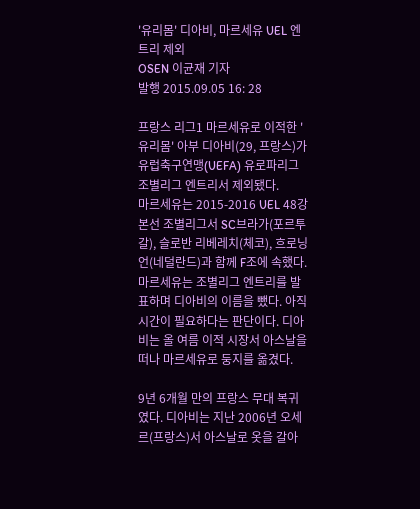'유리몸' 디아비, 마르세유 UEL 엔트리 제외
OSEN 이균재 기자
발행 2015.09.05 16: 28

프랑스 리그1 마르세유로 이적한 '유리몸' 아부 디아비(29, 프랑스)가 유럽축구연맹(UEFA) 유로파리그 조별리그 엔트리서 제외됐다.
마르세유는 2015-2016 UEL 48강 본선 조별리그서 SC브라가(포르투갈), 슬로반 리베레치(체코), 흐로닝언(네덜란드)과 함께 F조에 속했다.
마르세유는 조별리그 엔트리를 발표하며 디아비의 이름을 뺐다. 아직 시간이 필요하다는 판단이다. 디아비는 올 여름 이적 시장서 아스날을 떠나 마르세유로 둥지를 옮겼다.

9년 6개월 만의 프랑스 무대 복귀였다. 디아비는 지난 2006년 오세르(프랑스)서 아스날로 옷을 갈아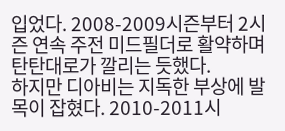입었다. 2008-2009시즌부터 2시즌 연속 주전 미드필더로 활약하며 탄탄대로가 깔리는 듯했다.
하지만 디아비는 지독한 부상에 발목이 잡혔다. 2010-2011시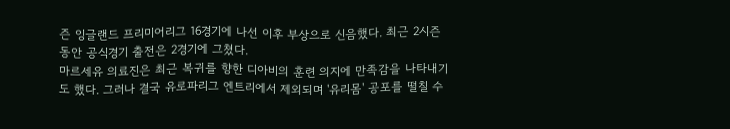즌 잉글랜드 프리미어리그 16경기에 나선 이후 부상으로 신음했다. 최근 2시즌 동안 공식경기 출전은 2경기에 그쳤다.
마르세유 의료진은 최근 복귀를 향한 디아비의 훈련 의지에 만족감을 나타내기도 했다. 그러나 결국 유로파리그 엔트리에서 제외되며 '유리몸' 공포를 떨칠 수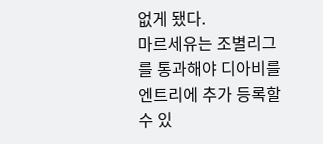없게 됐다.
마르세유는 조별리그를 통과해야 디아비를 엔트리에 추가 등록할 수 있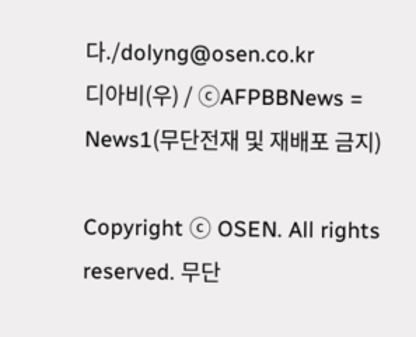다./dolyng@osen.co.kr
디아비(우) / ⓒAFPBBNews = News1(무단전재 및 재배포 금지)

Copyright ⓒ OSEN. All rights reserved. 무단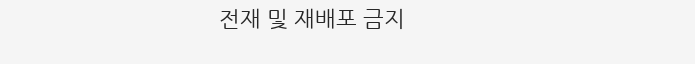전재 및 재배포 금지